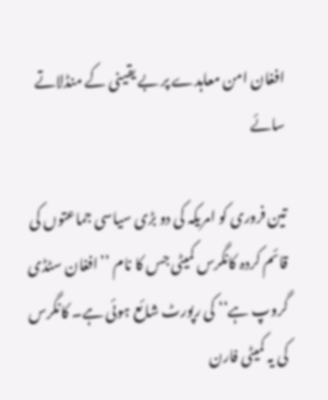افغان امن معاہدے پر بے یقینی کے منڈلاتے سائے

تین فروری کو امریکہ کی دو بڑی سیاسی جماعتوں کی قائم کردہ کانگرس کمیٹی جس کا نام ’’افغان سٹڈی گروپ ہے‘‘ کی رپورٹ شائع ہوئی ہے۔ کانگرس کی یہ کمیٹی فارن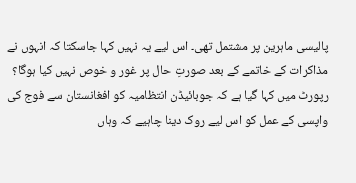پالیسی ماہرین پر مشتمل تھی۔ اس لیے یہ نہیں کہا جاسکتا کہ انہوں نے مذاکرات کے خاتمے کے بعد صورتِ حال پر غور و خوص نہیں کیا ہوگا؟
رپورٹ میں کہا گیا ہے کہ جوبائیڈن انتظامیہ کو افغانستان سے فوج کی واپسی کے عمل کو اس لیے روک دینا چاہیے کہ وہاں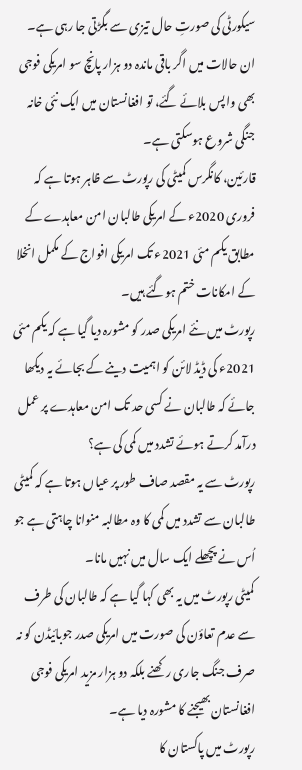سیکورٹی کی صورتِ حال تیزی سے بگڑتی جا رہی ہے۔ ان حالات میں اگر باقی ماندہ دو ہزار پانچ سو امریکی فوجی بھی واپس بلائے گئے، تو افغانستان میں ایک نئی خانہ جنگی شروع ہوسکتی ہے۔
قارئین، کانگرس کمیٹی کی رپورٹ سے ظاہر ہوتا ہے کہ فروری 2020ء کے امریکی طالبان امن معاہدے کے مطابق یکم مئی 2021ء تک امریکی افواج کے مکمل انخلا کے امکانات ختم ہوگئے ہیں۔
رپورٹ میں نئے امریکی صدر کو مشورہ دیا گیا ہے کہ یکم مئی 2021ء کی ڈیڈ لائن کو اہمیت دینے کے بجائے یہ دیکھا جائے کہ طالبان نے کسی حد تک امن معاہدے پر عمل درآمد کرتے ہوئے تشدد میں کمی کی ہے؟
رپورٹ سے یہ مقصد صاف طور پر عیاں ہوتا ہے کہ کمیٹی طالبان سے تشدد میں کمی کا وہ مطالبہ منوانا چاہتی ہے جو اُس نے پچھلے ایک سال میں نہیں مانا۔
کمیٹی رپورٹ میں یہ بھی کہا گیا ہے کہ طالبان کی طرف سے عدم تعاؤن کی صورت میں امریکی صدر جوبائیڈن کو نہ صرف جنگ جاری رکھنے بلکہ دو ہزار مزید امریکی فوجی افغانستان بھیجنے کا مشورہ دیا ہے۔
رپورٹ میں پاکستان کا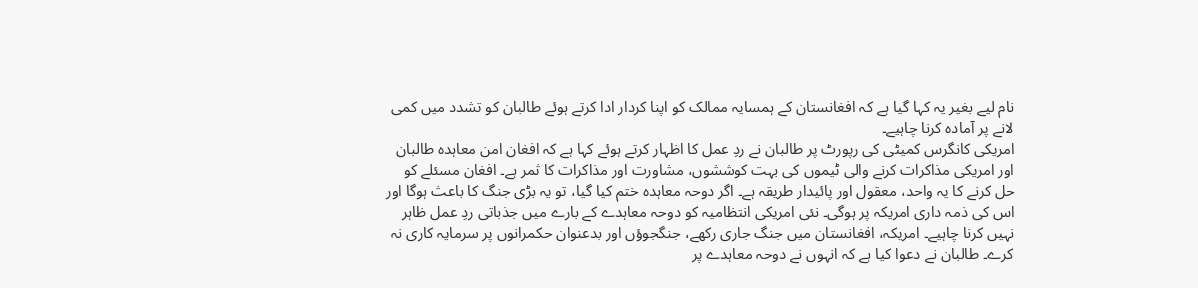نام لیے بغیر یہ کہا گیا ہے کہ افغانستان کے ہمسایہ ممالک کو اپنا کردار ادا کرتے ہوئے طالبان کو تشدد میں کمی لانے پر آمادہ کرنا چاہیے۔
امریکی کانگرس کمیٹی کی رپورٹ پر طالبان نے ردِ عمل کا اظہار کرتے ہوئے کہا ہے کہ افغان امن معاہدہ طالبان اور امریکی مذاکرات کرنے والی ٹیموں کی بہت کوششوں، مشاورت اور مذاکرات کا ثمر ہے۔ افغان مسئلے کو حل کرنے کا یہ واحد، معقول اور پائیدار طریقہ ہے۔ اگر دوحہ معاہدہ ختم کیا گیا، تو یہ بڑی جنگ کا باعث ہوگا اور اس کی ذمہ داری امریکہ پر ہوگی۔ نئی امریکی انتظامیہ کو دوحہ معاہدے کے بارے میں جذباتی ردِ عمل ظاہر نہیں کرنا چاہیے۔ امریکہ، افغانستان میں جنگ جاری رکھے، جنگجوؤں اور بدعنوان حکمرانوں پر سرمایہ کاری نہ کرے۔ طالبان نے دعوا کیا ہے کہ انہوں نے دوحہ معاہدے پر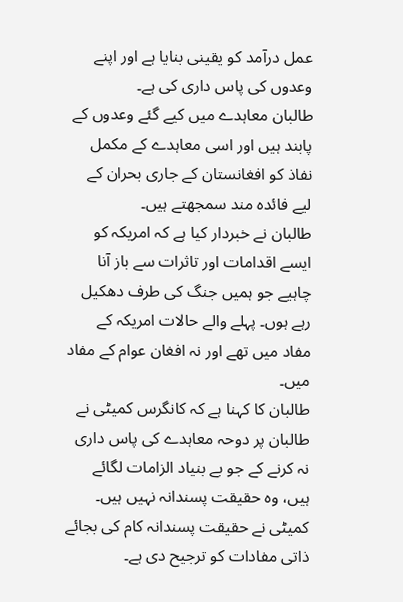عمل درآمد کو یقینی بنایا ہے اور اپنے وعدوں کی پاس داری کی ہے۔
طالبان معاہدے میں کیے گئے وعدوں کے پابند ہیں اور اسی معاہدے کے مکمل نفاذ کو افغانستان کے جاری بحران کے لیے فائدہ مند سمجھتے ہیں۔
طالبان نے خبردار کیا ہے کہ امریکہ کو ایسے اقدامات اور تاثرات سے باز آنا چاہیے جو ہمیں جنگ کی طرف دھکیل رہے ہوں۔ پہلے والے حالات امریکہ کے مفاد میں تھے اور نہ افغان عوام کے مفاد میں۔
طالبان کا کہنا ہے کہ کانگرس کمیٹی نے طالبان پر دوحہ معاہدے کی پاس داری نہ کرنے کے جو بے بنیاد الزامات لگائے ہیں، وہ حقیقت پسندانہ نہیں ہیں۔ کمیٹی نے حقیقت پسندانہ کام کی بجائے ذاتی مفادات کو ترجیح دی ہے۔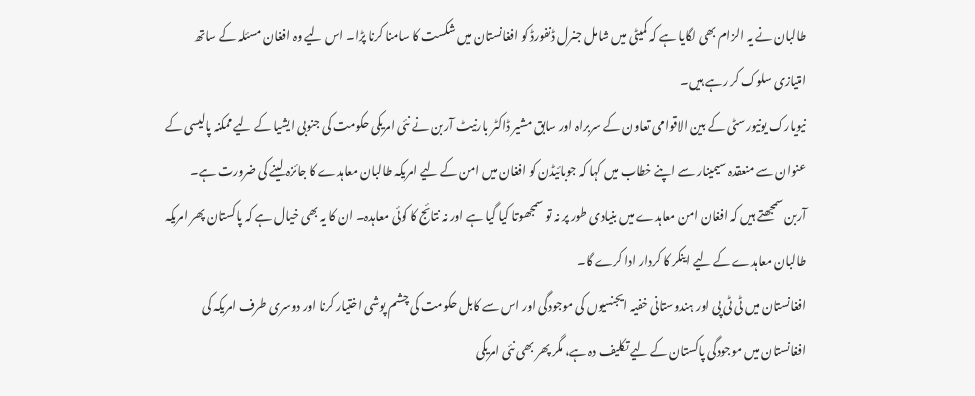طالبان نے یہ الزام بھی لگایا ہے کہ کمیٹی میں شامل جنرل ڈنفورڈ کو افغانستان میں شکست کا سامنا کرنا پڑا۔ اس لیے وہ افغان مسئلہ کے ساتھ امتیازی سلوک کر رہے ہیں۔
نیویارک یونیورسٹی کے بین الاقوامی تعاون کے سربراہ اور سابق مشیر ڈاکٹر بارنیٹ آربن نے نئی امریکی حکومت کی جنوبی ایشیا کے لیے ممکنہ پالیسی کے عنوان سے منعقدہ سیمینار سے اپنے خطاب میں کہا کہ جوبائیڈن کو افغان میں امن کے لیے امریکہ طالبان معاہدے کا جائزہ لینے کی ضرورت ہے۔
آربن سمجھتے ہیں کہ افغان امن معاہدے میں بنیادی طور پر نہ تو سمجھوتا کیا گیا ہے اور نہ نتائج کا کوئی معاہدہ۔ ان کا یہ بھی خیال ہے کہ پاکستان پھر امریکہ طالبان معاہدے کے لیے اینکر کا کردار ادا کرے گا۔
افغانستان میں ٹی ٹی پی اور ہندوستانی خفیہ ایجنسیوں کی موجودگی اور اس سے کابل حکومت کی چشم پوشی اختیار کرنا اور دوسری طرف امریکہ کی افغانستان میں موجودگی پاکستان کے لیے تکلیف دہ ہے، مگر پھر بھی نئی امریکی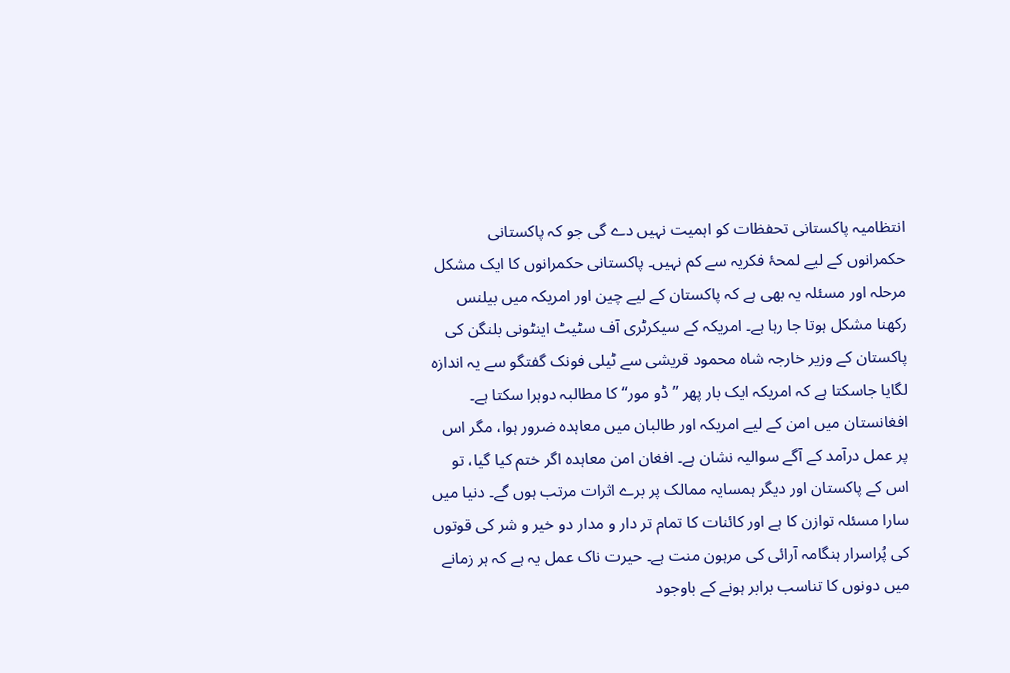انتظامیہ پاکستانی تحفظات کو اہمیت نہیں دے گی جو کہ پاکستانی حکمرانوں کے لیے لمحۂ فکریہ سے کم نہیں۔ پاکستانی حکمرانوں کا ایک مشکل مرحلہ اور مسئلہ یہ بھی ہے کہ پاکستان کے لیے چین اور امریکہ میں بیلنس رکھنا مشکل ہوتا جا رہا ہے۔ امریکہ کے سیکرٹری آف سٹیٹ اینٹونی بلنگن کی پاکستان کے وزیر خارجہ شاہ محمود قریشی سے ٹیلی فونک گفتگو سے یہ اندازہ لگایا جاسکتا ہے کہ امریکہ ایک بار پھر ’’ڈو مور‘‘ کا مطالبہ دوہرا سکتا ہے۔ افغانستان میں امن کے لیے امریکہ اور طالبان میں معاہدہ ضرور ہوا، مگر اس پر عمل درآمد کے آگے سوالیہ نشان ہے۔ افغان امن معاہدہ اگر ختم کیا گیا، تو اس کے پاکستان اور دیگر ہمسایہ ممالک پر برے اثرات مرتب ہوں گے۔ دنیا میں سارا مسئلہ توازن کا ہے اور کائنات کا تمام تر دار و مدار دو خیر و شر کی قوتوں کی پُراسرار ہنگامہ آرائی کی مرہون منت ہے۔ حیرت ناک عمل یہ ہے کہ ہر زمانے میں دونوں کا تناسب برابر ہونے کے باوجود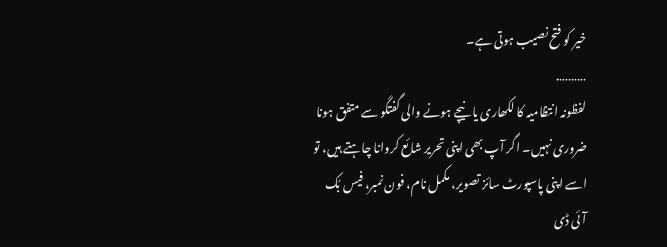خیر کو فتح نصیب ہوتی ہے۔
……….
لفظونہ انتظامیہ کا لکھاری یا نیچے ہونے والی گفتگو سے متفق ہونا ضروری نہیں۔ اگر آپ بھی اپنی تحریر شائع کروانا چاہتے ہیں، تو اسے اپنی پاسپورٹ سائز تصویر، مکمل نام، فون نمبر، فیس بُک آئی ڈی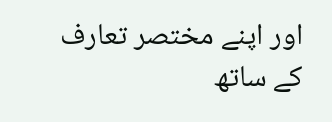اور اپنے مختصر تعارف کے ساتھ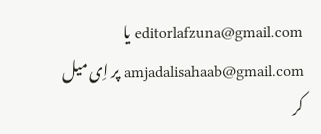editorlafzuna@gmail.com یا amjadalisahaab@gmail.com پر اِی میل کر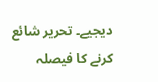دیجیے۔ تحریر شائع کرنے کا فیصلہ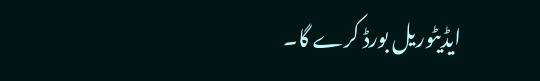ایڈیٹوریل بورڈ کرے گا۔